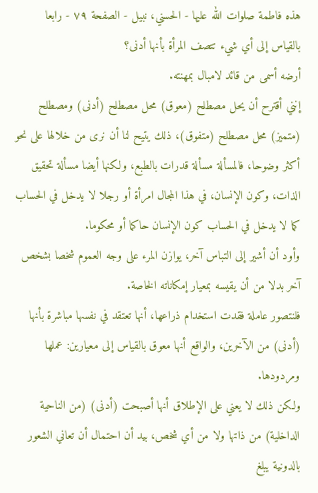هذه فاطمة صلوات الله عليها - الحسني، نبيل - الصفحة ٧٩ - رابعا بالقياس إلى أي شيء تتصف المرأة بأنها أدنى؟
أرضه أسمى من قائد لامبال بمهنته.
إنني أقترح أن يحل مصطلح (معوق) محل مصطلح (أدنى) ومصطلح (متميز) محل مصطلح (متفوق)، ذلك يتيح لنا أن نرى من خلالها على نحو أكثر وضوحا، فالمسألة مسألة قدرات بالطبع، ولكنها أيضا مسألة تحقيق الذات، وكون الإنسان، في هذا المجال امرأة أو رجلا لا يدخل في الحساب كما لا يدخل في الحساب كون الإنسان حاكما أو محكوما.
وأود أن أشير إلى التباس آخر، يوازن المرء على وجه العموم شخصا بشخص آخر بدلا من أن يقيسه بمعيار إمكاناته الخاصة.
فلنتصور عاملة فقدت استخدام ذراعها، أنها تعتقد في نفسها مباشرة بأنها (أدنى) من الآخرين، والواقع أنها معوق بالقياس إلى معيارين: عملها ومردودها.
ولكن ذلك لا يعني على الإطلاق أنها أصبحت (أدنى) (من الناحية الداخلية) من ذاتها ولا من أي شخص، بيد أن احتمال أن تعاني الشعور بالدونية يبلغ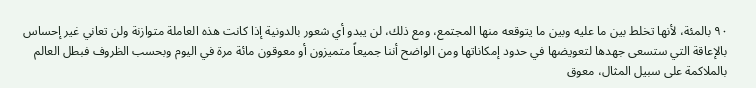٩٠ بالمئة، لأنها تخلط بين ما عليه وبين ما يتوقعه منها المجتمع، ومع ذلك، لن يبدو أي شعور بالدونية إذا كانت هذه العاملة متوازنة ولن تعاني غير إحساس بالإعاقة التي ستسعى جهدها لتعويضها في حدود إمكاناتها ومن الواضح أننا جميعاً متميزون أو معوقون مائة مرة في اليوم وبحسب الظروف فبطل العالم بالملاكمة على سبيل المثال، معوق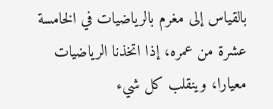بالقياس إلى مغرم بالرياضيات في الخامسة عشرة من عمره، إذا اتخذنا الرياضيات معيارا، وينقلب كل شيء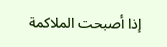إذا أصبحت الملاكمة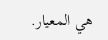هي المعيار.